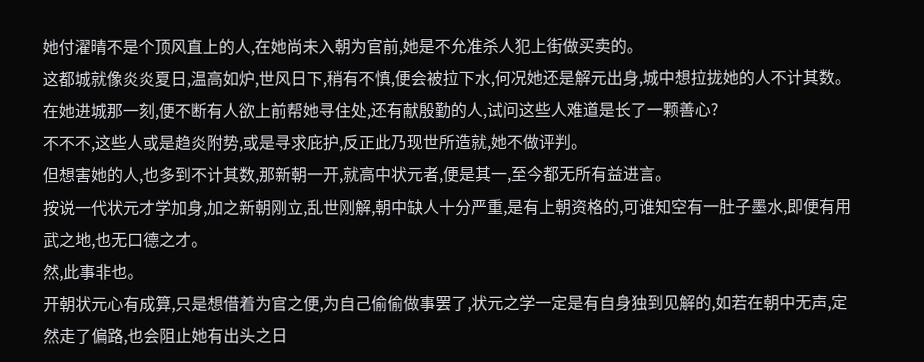她付濯晴不是个顶风直上的人,在她尚未入朝为官前,她是不允准杀人犯上街做买卖的。
这都城就像炎炎夏日,温高如炉,世风日下,稍有不慎,便会被拉下水,何况她还是解元出身,城中想拉拢她的人不计其数。
在她进城那一刻,便不断有人欲上前帮她寻住处,还有献殷勤的人,试问这些人难道是长了一颗善心?
不不不,这些人或是趋炎附势,或是寻求庇护,反正此乃现世所造就,她不做评判。
但想害她的人,也多到不计其数,那新朝一开,就高中状元者,便是其一,至今都无所有益进言。
按说一代状元才学加身,加之新朝刚立,乱世刚解,朝中缺人十分严重,是有上朝资格的,可谁知空有一肚子墨水,即便有用武之地,也无口德之才。
然,此事非也。
开朝状元心有成算,只是想借着为官之便,为自己偷偷做事罢了,状元之学一定是有自身独到见解的,如若在朝中无声,定然走了偏路,也会阻止她有出头之日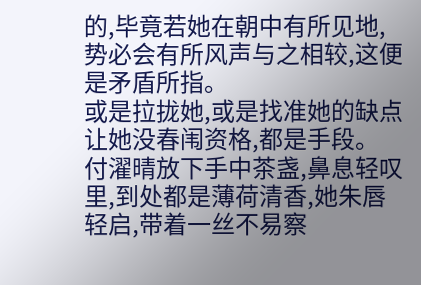的,毕竟若她在朝中有所见地,势必会有所风声与之相较,这便是矛盾所指。
或是拉拢她,或是找准她的缺点让她没春闱资格,都是手段。
付濯晴放下手中茶盏,鼻息轻叹里,到处都是薄荷清香,她朱唇轻启,带着一丝不易察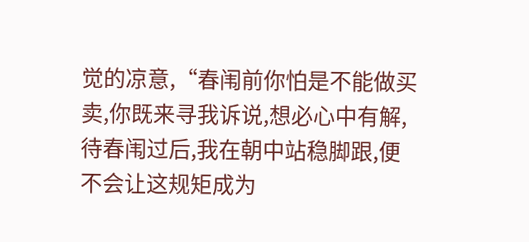觉的凉意,“春闱前你怕是不能做买卖,你既来寻我诉说,想必心中有解,待春闱过后,我在朝中站稳脚跟,便不会让这规矩成为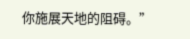你施展天地的阻碍。”